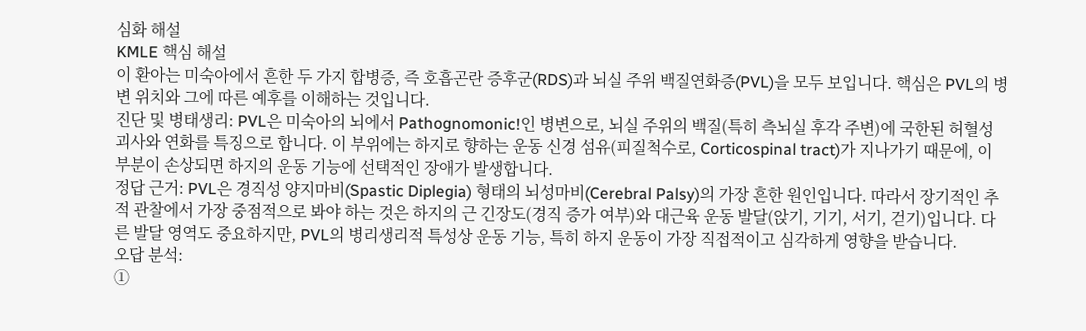심화 해설
KMLE 핵심 해설
이 환아는 미숙아에서 흔한 두 가지 합병증, 즉 호흡곤란 증후군(RDS)과 뇌실 주위 백질연화증(PVL)을 모두 보입니다. 핵심은 PVL의 병변 위치와 그에 따른 예후를 이해하는 것입니다.
진단 및 병태생리: PVL은 미숙아의 뇌에서 Pathognomonic!인 병변으로, 뇌실 주위의 백질(특히 측뇌실 후각 주변)에 국한된 허혈성 괴사와 연화를 특징으로 합니다. 이 부위에는 하지로 향하는 운동 신경 섬유(피질척수로, Corticospinal tract)가 지나가기 때문에, 이 부분이 손상되면 하지의 운동 기능에 선택적인 장애가 발생합니다.
정답 근거: PVL은 경직성 양지마비(Spastic Diplegia) 형태의 뇌성마비(Cerebral Palsy)의 가장 흔한 원인입니다. 따라서 장기적인 추적 관찰에서 가장 중점적으로 봐야 하는 것은 하지의 근 긴장도(경직 증가 여부)와 대근육 운동 발달(앉기, 기기, 서기, 걷기)입니다. 다른 발달 영역도 중요하지만, PVL의 병리생리적 특성상 운동 기능, 특히 하지 운동이 가장 직접적이고 심각하게 영향을 받습니다.
오답 분석:
①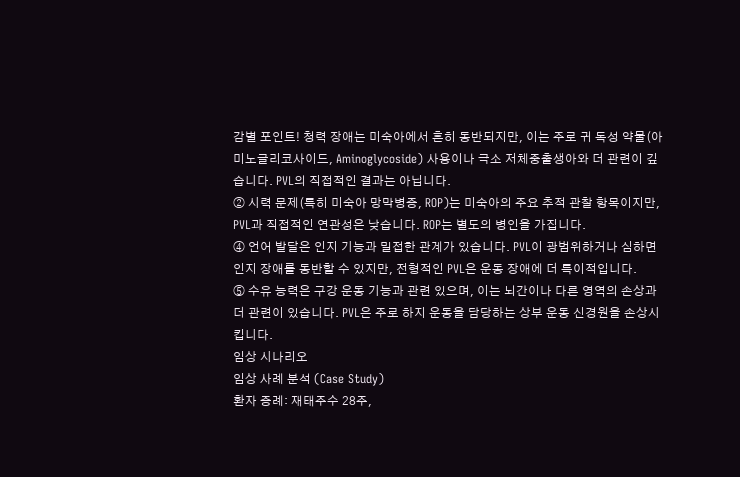감별 포인트! 청력 장애는 미숙아에서 흔히 동반되지만, 이는 주로 귀 독성 약물(아미노글리코사이드, Aminoglycoside) 사용이나 극소 저체중출생아와 더 관련이 깊습니다. PVL의 직접적인 결과는 아닙니다.
② 시력 문제(특히 미숙아 망막병증, ROP)는 미숙아의 주요 추적 관찰 항목이지만, PVL과 직접적인 연관성은 낮습니다. ROP는 별도의 병인을 가집니다.
④ 언어 발달은 인지 기능과 밀접한 관계가 있습니다. PVL이 광범위하거나 심하면 인지 장애를 동반할 수 있지만, 전형적인 PVL은 운동 장애에 더 특이적입니다.
⑤ 수유 능력은 구강 운동 기능과 관련 있으며, 이는 뇌간이나 다른 영역의 손상과 더 관련이 있습니다. PVL은 주로 하지 운동을 담당하는 상부 운동 신경원을 손상시킵니다.
임상 시나리오
임상 사례 분석 (Case Study)
환자 증례: 재태주수 28주,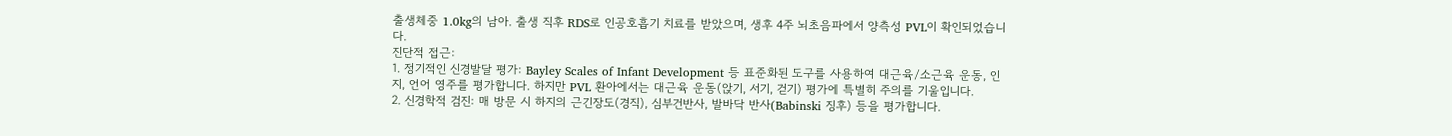출생체중 1.0kg의 남아. 출생 직후 RDS로 인공호흡기 치료를 받았으며, 생후 4주 뇌초음파에서 양측성 PVL이 확인되었습니다.
진단적 접근:
1. 정기적인 신경발달 평가: Bayley Scales of Infant Development 등 표준화된 도구를 사용하여 대근육/소근육 운동, 인지, 언어 영주를 평가합니다. 하지만 PVL 환아에서는 대근육 운동(앉기, 서기, 걷기) 평가에 특별히 주의를 기울입니다.
2. 신경학적 검진: 매 방문 시 하지의 근긴장도(경직), 심부건반사, 발바닥 반사(Babinski 징후) 등을 평가합니다.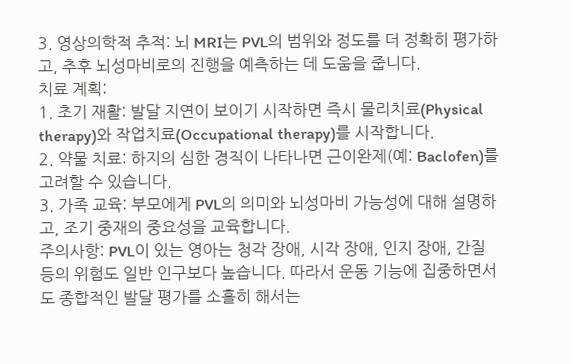3. 영상의학적 추적: 뇌 MRI는 PVL의 범위와 정도를 더 정확히 평가하고, 추후 뇌성마비로의 진행을 예측하는 데 도움을 줍니다.
치료 계획:
1. 초기 재활: 발달 지연이 보이기 시작하면 즉시 물리치료(Physical therapy)와 작업치료(Occupational therapy)를 시작합니다.
2. 약물 치료: 하지의 심한 경직이 나타나면 근이완제(예: Baclofen)를 고려할 수 있습니다.
3. 가족 교육: 부모에게 PVL의 의미와 뇌성마비 가능성에 대해 설명하고, 조기 중재의 중요성을 교육합니다.
주의사항: PVL이 있는 영아는 청각 장애, 시각 장애, 인지 장애, 간질 등의 위험도 일반 인구보다 높습니다. 따라서 운동 기능에 집중하면서도 종합적인 발달 평가를 소홀히 해서는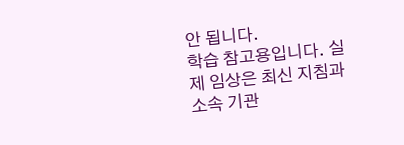안 됩니다.
학습 참고용입니다. 실제 임상은 최신 지침과 소속 기관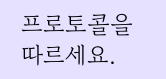프로토콜을 따르세요.